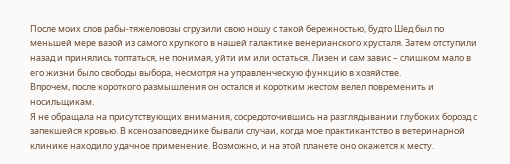После моих слов рабы-тяжеловозы сгрузили свою ношу с такой бережностью, будто Шед был по меньшей мере вазой из самого хрупкого в нашей галактике венерианского хрусталя. Затем отступили назад и принялись топтаться, не понимая, уйти им или остаться. Лизен и сам завис – слишком мало в его жизни было свободы выбора, несмотря на управленческую функцию в хозяйстве.
Впрочем, после короткого размышления он остался и коротким жестом велел повременить и носильщикам.
Я не обращала на присутствующих внимания, сосредоточившись на разглядывании глубоких борозд с запекшейся кровью. В ксенозаповеднике бывали случаи, когда мое практикантство в ветеринарной клинике находило удачное применение. Возможно, и на этой планете оно окажется к месту.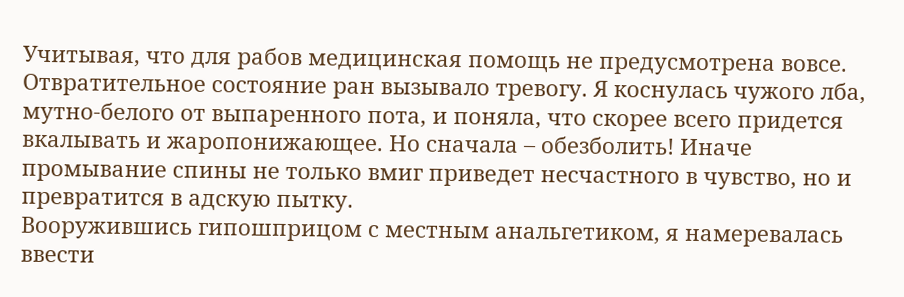Учитывая, что для рабов медицинская помощь не предусмотрена вовсе.
Отвратительное состояние ран вызывало тревогу. Я коснулась чужого лба, мутно-белого от выпаренного пота, и поняла, что скорее всего придется вкалывать и жаропонижающее. Но сначала – обезболить! Иначе промывание спины не только вмиг приведет несчастного в чувство, но и превратится в адскую пытку.
Вооружившись гипошприцом с местным анальгетиком, я намеревалась ввести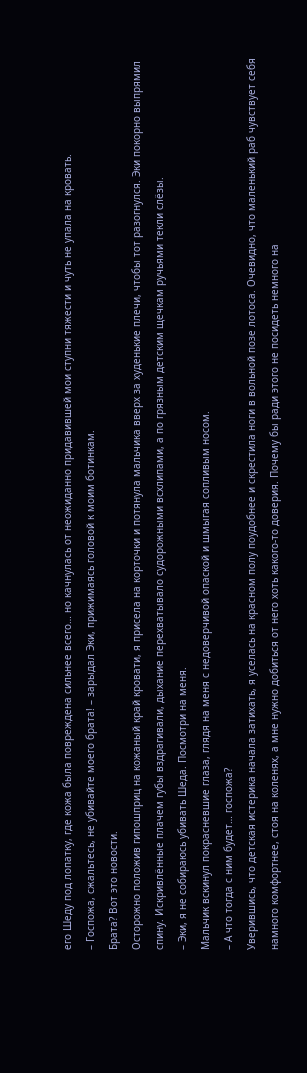его Шеду под лопатку, где кожа была повреждена сильнее всего… но качнулась от неожиданно придавившей мои ступни тяжести и чуть не упала на кровать.
– Госпожа, сжальтесь, не убивайте моего брата! – зарыдал Эки, прижимаясь головой к моим ботинкам.
Брата? Вот это новости.
Осторожно положив гипошприц на кожаный край кровати, я присела на корточки и потянула мальчика вверх за худенькие плечи, чтобы тот разогнулся. Эки покорно выпрямил спину. Искривлённые плачем губы вздрагивали, дыхание перехватывало судорожными всхлипами, а по грязным детским щечкам ручьями текли слёзы.
– Эки, я не собираюсь убивать Шеда. Посмотри на меня.
Мальчик вскинул покрасневшие глаза, глядя на меня с недоверчивой опаской и шмыгая сопливым носом.
– А что тогда с ним будет… госпожа?
Уверившись, что детская истерика начала затихать, я уселась на красном полу поудобнее и скрестила ноги в вольной позе лотоса. Очевидно, что маленький раб чувствует себя намного комфортнее, стоя на коленях, а мне нужно добиться от него хоть какого-то доверия. Почему бы ради этого не посидеть немного на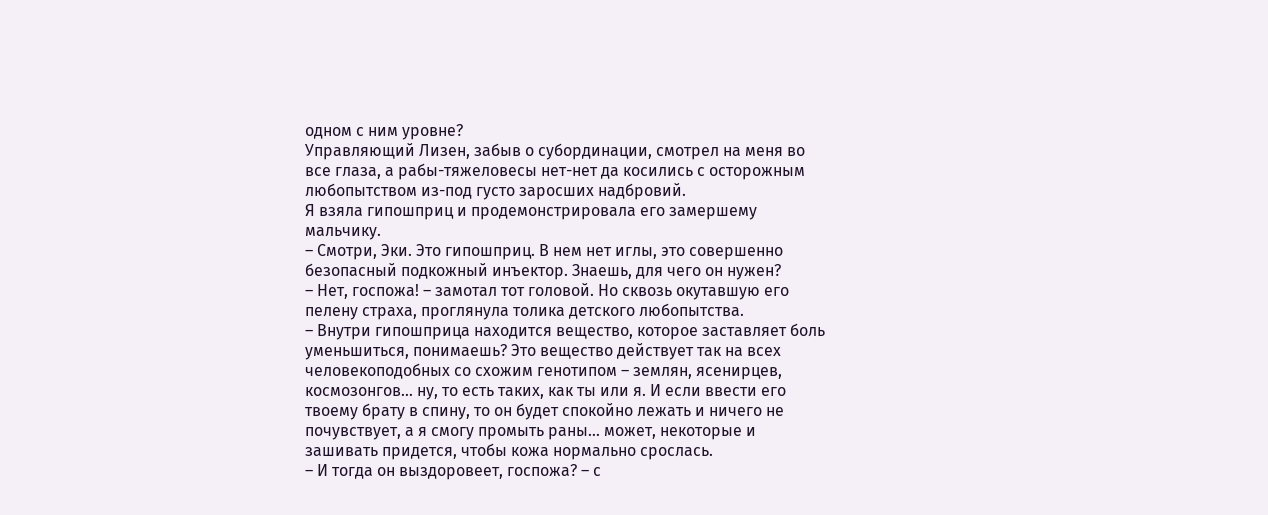одном с ним уровне?
Управляющий Лизен, забыв о субординации, смотрел на меня во все глаза, а рабы-тяжеловесы нет-нет да косились с осторожным любопытством из-под густо заросших надбровий.
Я взяла гипошприц и продемонстрировала его замершему мальчику.
– Смотри, Эки. Это гипошприц. В нем нет иглы, это совершенно безопасный подкожный инъектор. Знаешь, для чего он нужен?
– Нет, госпожа! – замотал тот головой. Но сквозь окутавшую его пелену страха, проглянула толика детского любопытства.
– Внутри гипошприца находится вещество, которое заставляет боль уменьшиться, понимаешь? Это вещество действует так на всех человекоподобных со схожим генотипом – землян, ясенирцев, космозонгов… ну, то есть таких, как ты или я. И если ввести его твоему брату в спину, то он будет спокойно лежать и ничего не почувствует, а я смогу промыть раны… может, некоторые и зашивать придется, чтобы кожа нормально срослась.
– И тогда он выздоровеет, госпожа? – с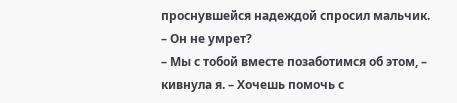проснувшейся надеждой спросил мальчик. – Он не умрет?
– Мы с тобой вместе позаботимся об этом, – кивнула я. – Хочешь помочь с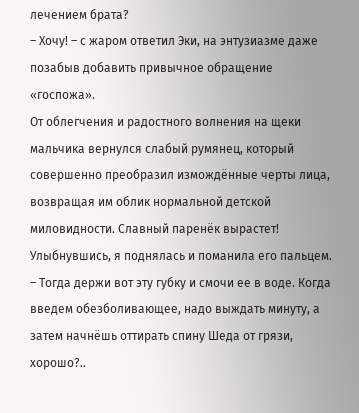лечением брата?
– Хочу! – с жаром ответил Эки, на энтузиазме даже позабыв добавить привычное обращение «госпожа».
От облегчения и радостного волнения на щеки мальчика вернулся слабый румянец, который совершенно преобразил измождённые черты лица, возвращая им облик нормальной детской миловидности. Славный паренёк вырастет!
Улыбнувшись, я поднялась и поманила его пальцем.
– Тогда держи вот эту губку и смочи ее в воде. Когда введем обезболивающее, надо выждать минуту, а затем начнёшь оттирать спину Шеда от грязи, хорошо?..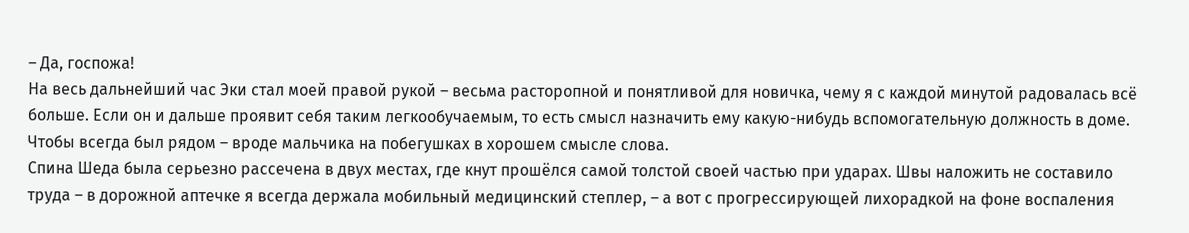– Да, госпожа!
На весь дальнейший час Эки стал моей правой рукой – весьма расторопной и понятливой для новичка, чему я с каждой минутой радовалась всё больше. Если он и дальше проявит себя таким легкообучаемым, то есть смысл назначить ему какую-нибудь вспомогательную должность в доме. Чтобы всегда был рядом – вроде мальчика на побегушках в хорошем смысле слова.
Спина Шеда была серьезно рассечена в двух местах, где кнут прошёлся самой толстой своей частью при ударах. Швы наложить не составило труда – в дорожной аптечке я всегда держала мобильный медицинский степлер, – а вот с прогрессирующей лихорадкой на фоне воспаления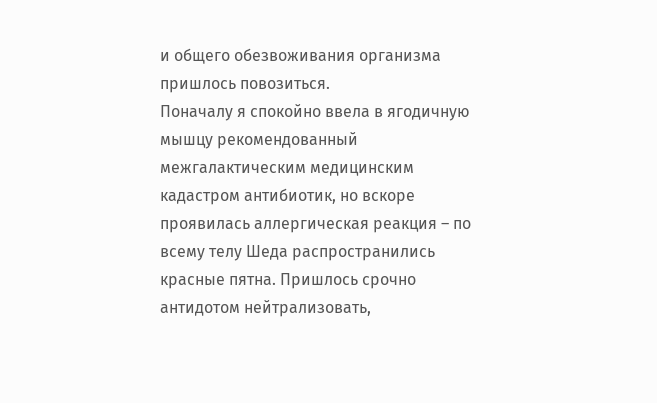и общего обезвоживания организма пришлось повозиться.
Поначалу я спокойно ввела в ягодичную мышцу рекомендованный межгалактическим медицинским кадастром антибиотик, но вскоре проявилась аллергическая реакция – по всему телу Шеда распространились красные пятна. Пришлось срочно антидотом нейтрализовать,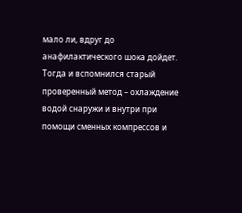мало ли, вдруг до анафилактического шока дойдет.
Тогда и вспомнился старый проверенный метод – охлаждение водой снаружи и внутри при помощи сменных компрессов и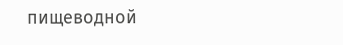пищеводной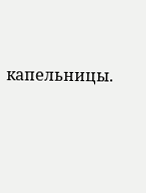капельницы.